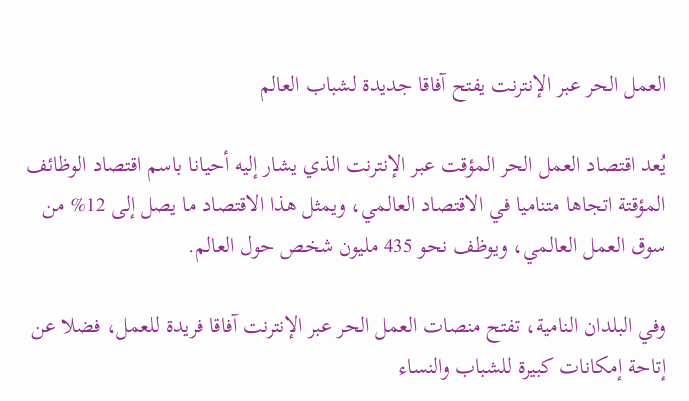العمل الحر عبر الإنترنت يفتح آفاقا جديدة لشباب العالم

يُعد اقتصاد العمل الحر المؤقت عبر الإنترنت الذي يشار إليه أحيانا باسم اقتصاد الوظائف المؤقتة اتجاها متناميا في الاقتصاد العالمي، ويمثل هذا الاقتصاد ما يصل إلى 12% من سوق العمل العالمي، ويوظف نحو 435 مليون شخص حول العالم.

وفي البلدان النامية، تفتح منصات العمل الحر عبر الإنترنت آفاقا فريدة للعمل، فضلا عن إتاحة إمكانات كبيرة للشباب والنساء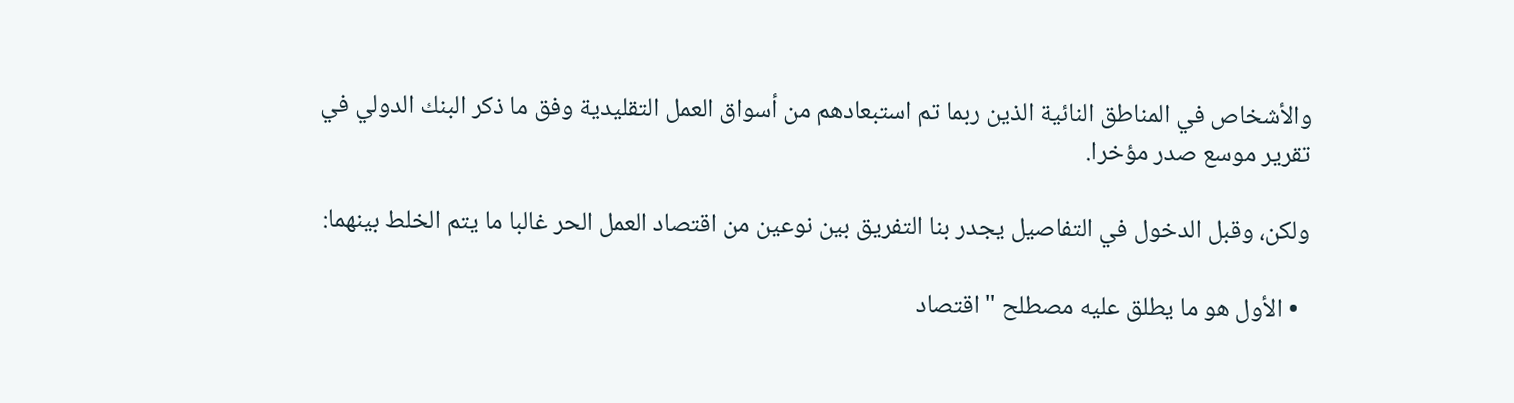والأشخاص في المناطق النائية الذين ربما تم استبعادهم من أسواق العمل التقليدية وفق ما ذكر البنك الدولي في تقرير موسع صدر مؤخرا.

ولكن، وقبل الدخول في التفاصيل يجدر بنا التفريق بين نوعين من اقتصاد العمل الحر غالبا ما يتم الخلط بينهما:

  • الأول هو ما يطلق عليه مصطلح "اقتصاد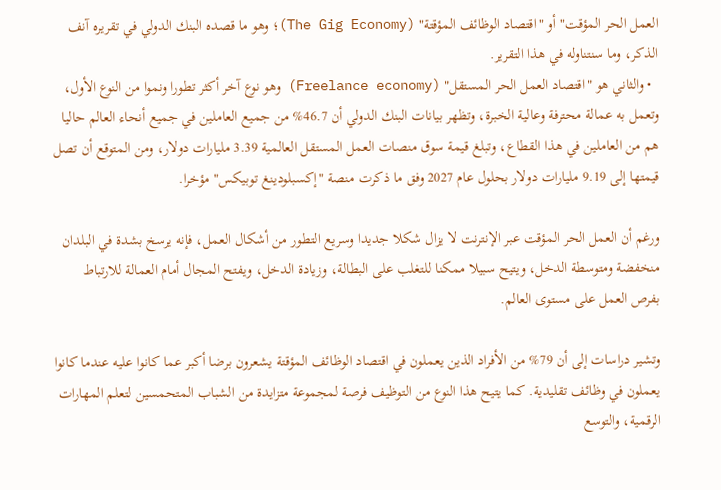العمل الحر المؤقت" أو "اقتصاد الوظائف المؤقتة" (The Gig Economy)؛ وهو ما قصده البنك الدولي في تقريره آنف الذكر، وما سنتناوله في هذا التقرير.
  • والثاني هو "اقتصاد العمل الحر المستقل" (Freelance economy) وهو نوع آخر أكثر تطورا ونموا من النوع الأول، وتعمل به عمالة محترفة وعالية الخبرة، وتظهر بيانات البنك الدولي أن 46.7% من جميع العاملين في جميع أنحاء العالم حاليا هم من العاملين في هذا القطاع، وتبلغ قيمة سوق منصات العمل المستقل العالمية 3.39 مليارات دولار، ومن المتوقع أن تصل قيمتها إلى 9.19 مليارات دولار بحلول عام 2027 وفق ما ذكرت منصة "إكسبلودينغ توبيكس" مؤخرا.

ورغم أن العمل الحر المؤقت عبر الإنترنت لا يزال شكلا جديدا وسريع التطور من أشكال العمل، فإنه يرسخ بشدة في البلدان منخفضة ومتوسطة الدخل، ويتيح سبيلا ممكنا للتغلب على البطالة، وزيادة الدخل، ويفتح المجال أمام العمالة للارتباط بفرص العمل على مستوى العالم.

وتشير دراسات إلى أن 79% من الأفراد الذين يعملون في اقتصاد الوظائف المؤقتة يشعرون برضا أكبر عما كانوا عليه عندما كانوا يعملون في وظائف تقليدية. كما يتيح هذا النوع من التوظيف فرصة لمجموعة متزايدة من الشباب المتحمسين لتعلم المهارات الرقمية، والتوسع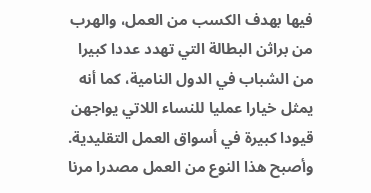فيها بهدف الكسب من العمل، والهرب من براثن البطالة التي تهدد عددا كبيرا من الشباب في الدول النامية، كما أنه يمثل خيارا عمليا للنساء اللاتي يواجهن قيودا كبيرة في أسواق العمل التقليدية. وأصبح هذا النوع من العمل مصدرا مرنا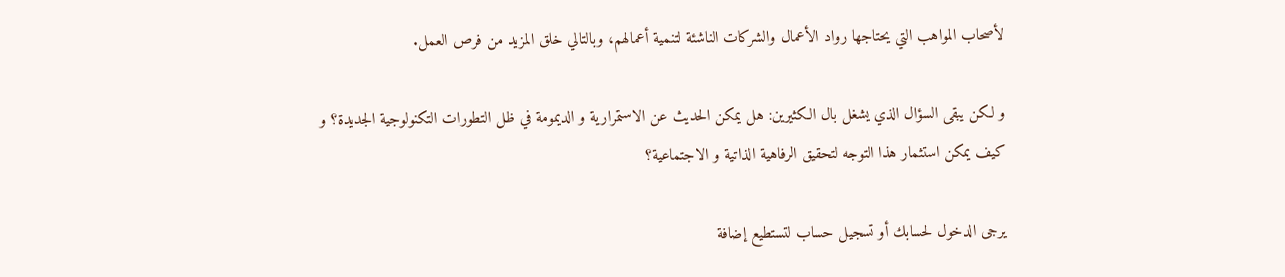لأصحاب المواهب التي يحتاجها رواد الأعمال والشركات الناشئة لتنمية أعمالهم، وبالتالي خلق المزيد من فرص العمل.

و لكن يبقى السؤال الذي يشغل بال الكثيرين: هل يمكن الحديث عن الاستمرارية و الديمومة في ظل التطورات التكنولوجية الجديدة؟ و كيف يمكن استثمار هذا التوجه لتحقيق الرفاهية الذاتية و الاجتماعية؟

يرجى الدخول لحسابك أو تسجيل حساب لتستطيع إضافة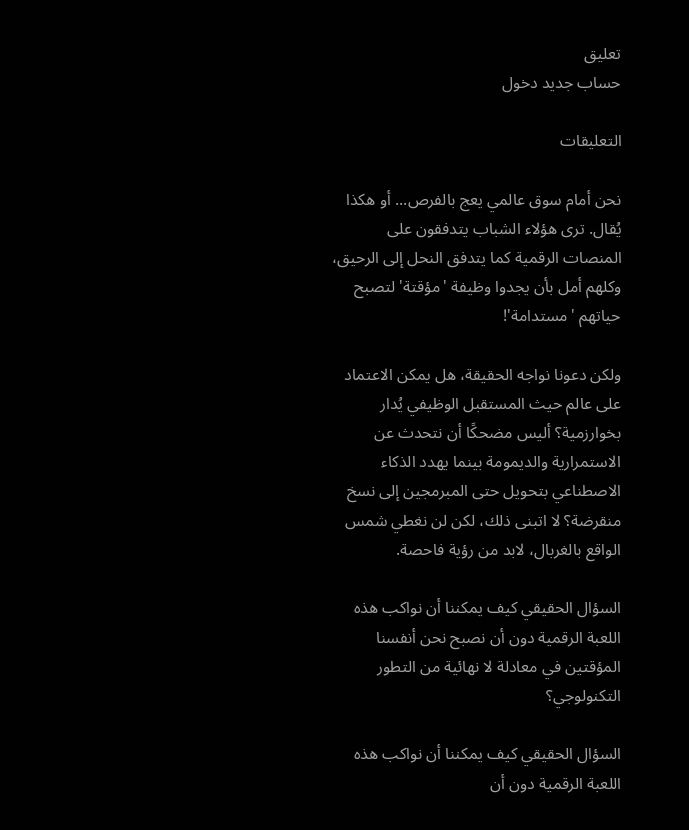تعليق
حساب جديد دخول

التعليقات

نحن أمام سوق عالمي يعج بالفرص... أو هكذا يُقال. ترى هؤلاء الشباب يتدفقون على المنصات الرقمية كما يتدفق النحل إلى الرحيق، وكلهم أمل بأن يجدوا وظيفة 'مؤقتة' لتصبح حياتهم 'مستدامة'!

ولكن دعونا نواجه الحقيقة، هل يمكن الاعتماد على عالم حيث المستقبل الوظيفي يُدار بخوارزمية؟ أليس مضحكًا أن نتحدث عن الاستمرارية والديمومة بينما يهدد الذكاء الاصطناعي بتحويل حتى المبرمجين إلى نسخ منقرضة؟ لا اتبنى ذلك، لكن لن نغطي شمس الواقع بالغربال، لابد من رؤية فاحصة.

السؤال الحقيقي كيف يمكننا أن نواكب هذه اللعبة الرقمية دون أن نصبح نحن أنفسنا المؤقتين في معادلة لا نهائية من التطور التكنولوجي؟

السؤال الحقيقي كيف يمكننا أن نواكب هذه اللعبة الرقمية دون أن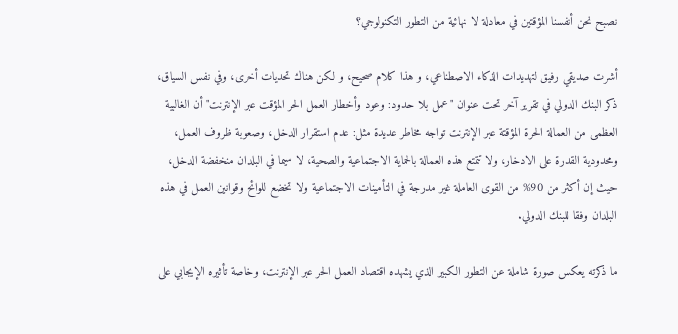نصبح نحن أنفسنا المؤقتين في معادلة لا نهائية من التطور التكنولوجي؟

أشرت صديقي رفيق لتهديدات الذكاء الاصطناعي، و هذا كلام صحيح، و لكن هناك تحديات أخرى، وفي نفس السياق، ذكر البنك الدولي في تقرير آخر تحت عنوان "عمل بلا حدود: وعود وأخطار العمل الحر المؤقت عبر الإنترنت" أن الغالبية العظمى من العمالة الحرة المؤقتة عبر الإنترنت تواجه مخاطر عديدة مثل: عدم استقرار الدخل، وصعوبة ظروف العمل، ومحدودية القدرة على الادخار، ولا تتمتع هذه العمالة بالحماية الاجتماعية والصحية، لا سيما في البلدان منخفضة الدخل، حيث إن أكثر من 90% من القوى العاملة غير مدرجة في التأمينات الاجتماعية ولا تخضع للوائح وقوانين العمل في هذه البلدان وفقا للبنك الدولي.

ما ذكرته يعكس صورة شاملة عن التطور الكبير الذي يشهده اقتصاد العمل الحر عبر الإنترنت، وخاصة تأثيره الإيجابي على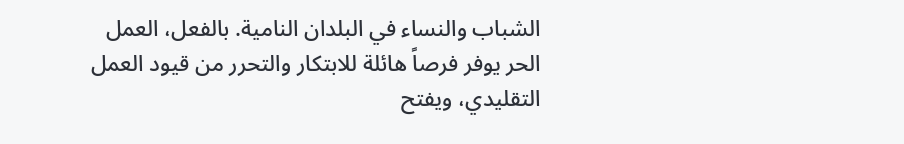الشباب والنساء في البلدان النامية. بالفعل، العمل الحر يوفر فرصاً هائلة للابتكار والتحرر من قيود العمل التقليدي، ويفتح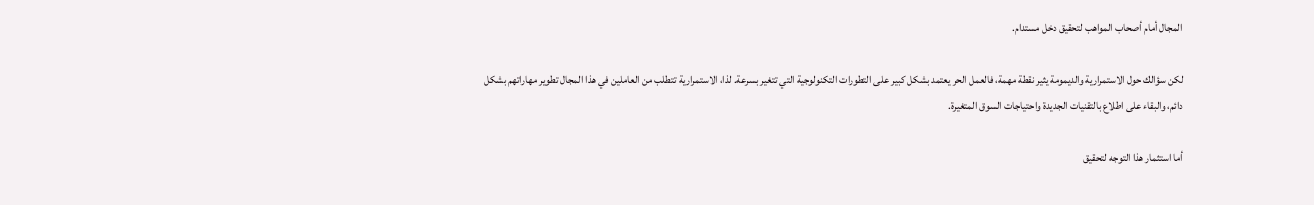المجال أمام أصحاب المواهب لتحقيق دخل مستدام.

لكن سؤالك حول الاستمرارية والديمومة يثير نقطة مهمة، فالعمل الحر يعتمد بشكل كبير على التطورات التكنولوجية التي تتغير بسرعة. لذا، الاستمرارية تتطلب من العاملين في هذا المجال تطوير مهاراتهم بشكل دائم، والبقاء على اطلاع بالتقنيات الجديدة واحتياجات السوق المتغيرة.

أما استثمار هذا التوجه لتحقيق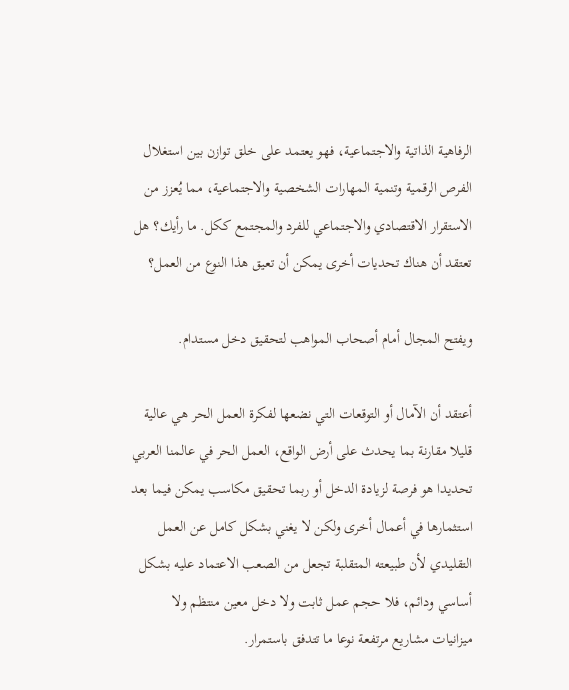الرفاهية الذاتية والاجتماعية، فهو يعتمد على خلق توازن بين استغلال الفرص الرقمية وتنمية المهارات الشخصية والاجتماعية، مما يُعزز من الاستقرار الاقتصادي والاجتماعي للفرد والمجتمع ككل. ما رأيك؟ هل تعتقد أن هناك تحديات أخرى يمكن أن تعيق هذا النوع من العمل؟

ويفتح المجال أمام أصحاب المواهب لتحقيق دخل مستدام.

أعتقد أن الآمال أو التوقعات التي نضعها لفكرة العمل الحر هي عالية قليلا مقارنة بما يحدث على أرض الواقع، العمل الحر في عالمنا العربي تحديدا هو فرصة لزيادة الدخل أو ربما تحقيق مكاسب يمكن فيما بعد استثمارها في أعمال أخرى ولكن لا يغني بشكل كامل عن العمل التقليدي لأن طبيعته المتقلبة تجعل من الصعب الاعتماد عليه بشكل أساسي ودائم، فلا حجم عمل ثابت ولا دخل معين منتظم ولا ميزانيات مشاريع مرتفعة نوعا ما تتدفق باستمرار.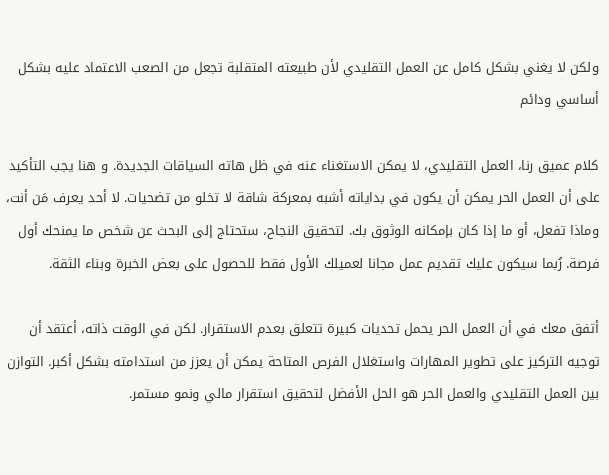ولكن لا يغني بشكل كامل عن العمل التقليدي لأن طبيعته المتقلبة تجعل من الصعب الاعتماد عليه بشكل أساسي ودائم

كلام عميق رنا، العمل التقليدي، لا يمكن الاستغناء عنه في ظل هاته السياقات الجديدة. و هنا يجب التأكيد على أن العمل الحر يمكن أن يكون في بداياته أشبه بمعركة شاقة لا تخلو من تضحيات. لا أحد يعرف مَن أنت، وماذا تفعل، أو ما إذا كان بإمكانه الوثوق بك. لتحقيق النجاح، ستحتاج إلى البحث عن شخص ما يمنحك أول فرصة. رُبما سيكون عليك تقديم عمل مجانا لعميلك الأول فقط للحصول على بعض الخبرة وبناء الثقة.

أتفق معك في أن العمل الحر يحمل تحديات كبيرة تتعلق بعدم الاستقرار. لكن في الوقت ذاته، أعتقد أن توجيه التركيز على تطوير المهارات واستغلال الفرص المتاحة يمكن أن يعزز من استدامته بشكل أكبر. التوازن بين العمل التقليدي والعمل الحر هو الحل الأفضل لتحقيق استقرار مالي ونمو مستمر.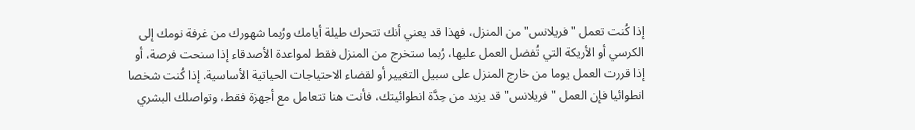إذا كُنت تعمل "فريلانس" من المنزل، فهذا قد يعني أنك تتحرك طيلة أيامك ورُبما شهورك من غرفة نومك إلى الكرسي أو الأريكة التي تُفضل العمل عليها، رُبما ستخرج من المنزل فقط لمواعدة الأصدقاء إذا سنحت فرصة، أو إذا قررت العمل يوما من خارج المنزل على سبيل التغيير أو لقضاء الاحتياجات الحياتية الأساسية. إذا كُنت شخصا انطوائيا فإن العمل "فريلانس" قد يزيد من حِدَّة انطوائيتك، فأنت هنا تتعامل مع أجهزة فقط، وتواصلك البشري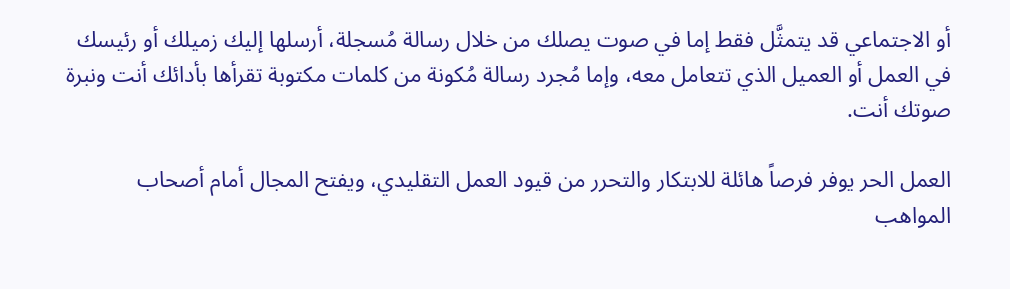أو الاجتماعي قد يتمثَّل فقط إما في صوت يصلك من خلال رسالة مُسجلة، أرسلها إليك زميلك أو رئيسك في العمل أو العميل الذي تتعامل معه، وإما مُجرد رسالة مُكونة من كلمات مكتوبة تقرأها بأدائك أنت ونبرة صوتك أنت.

العمل الحر يوفر فرصاً هائلة للابتكار والتحرر من قيود العمل التقليدي، ويفتح المجال أمام أصحاب المواهب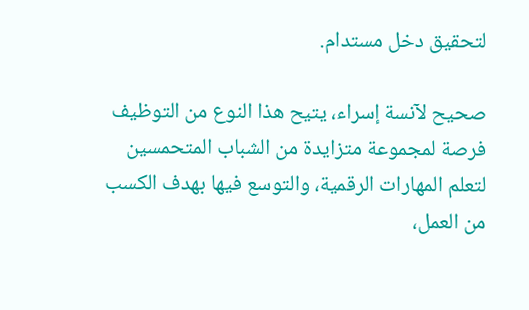لتحقيق دخل مستدام.

صحيح لآنسة إسراء، يتيح هذا النوع من التوظيف فرصة لمجموعة متزايدة من الشباب المتحمسين لتعلم المهارات الرقمية، والتوسع فيها بهدف الكسب من العمل،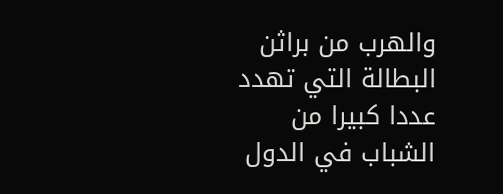والهرب من براثن البطالة التي تهدد عددا كبيرا من الشباب في الدول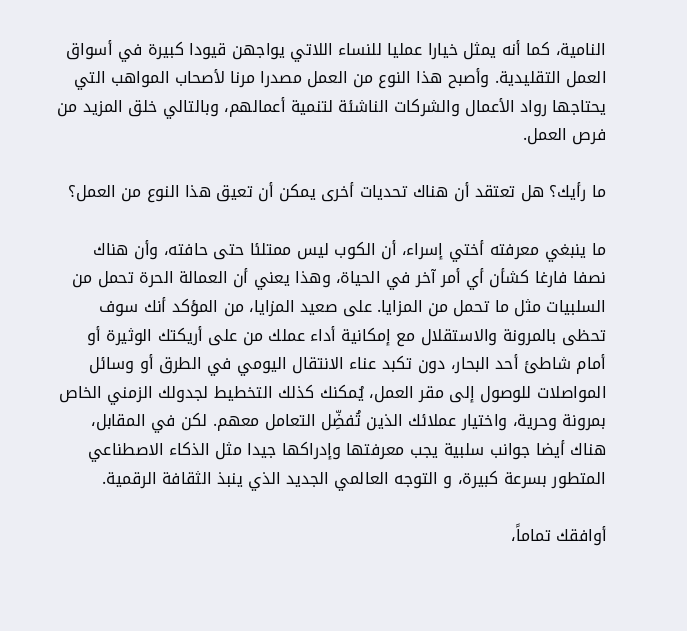النامية، كما أنه يمثل خيارا عمليا للنساء اللاتي يواجهن قيودا كبيرة في أسواق العمل التقليدية. وأصبح هذا النوع من العمل مصدرا مرنا لأصحاب المواهب التي يحتاجها رواد الأعمال والشركات الناشئة لتنمية أعمالهم، وبالتالي خلق المزيد من فرص العمل.

ما رأيك؟ هل تعتقد أن هناك تحديات أخرى يمكن أن تعيق هذا النوع من العمل؟

ما ينبغي معرفته أختي إسراء، أن الكوب ليس ممتلئا حتى حافته، وأن هناك نصفا فارغا كشأن أي أمر آخر في الحياة، وهذا يعني أن العمالة الحرة تحمل من السلبيات مثل ما تحمل من المزايا. على صعيد المزايا، من المؤكد أنك سوف تحظى بالمرونة والاستقلال مع إمكانية أداء عملك من على أريكتك الوثيرة أو أمام شاطئ أحد البحار، دون تكبد عناء الانتقال اليومي في الطرق أو وسائل المواصلات للوصول إلى مقر العمل، يُمكنك كذلك التخطيط لجدولك الزمني الخاص بمرونة وحرية، واختيار عملائك الذين تُفضِّل التعامل معهم. لكن في المقابل، هناك أيضا جوانب سلبية يجب معرفتها وإدراكها جيدا مثل الذكاء الاصطناعي المتطور بسرعة كبيرة، و التوجه العالمي الجديد الذي ينبذ الثقافة الرقمية.

أوافقك تماماً،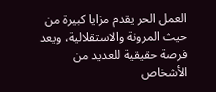العمل الحر يقدم مزايا كبيرة من حيث المرونة والاستقلالية، ويعد فرصة حقيقية للعديد من الأشخاص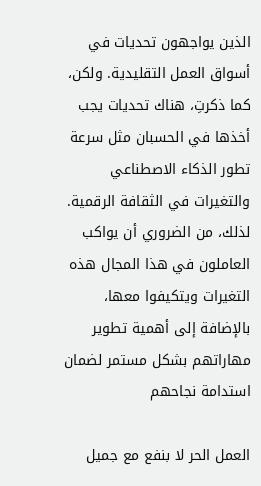الذين يواجهون تحديات في أسواق العمل التقليدية. ولكن، كما ذكرتِ، هناك تحديات يجب أخذها في الحسبان مثل سرعة تطور الذكاء الاصطناعي والتغيرات في الثقافة الرقمية. لذلك، من الضروري أن يواكب العاملون في هذا المجال هذه التغيرات ويتكيفوا معها، بالإضافة إلى أهمية تطوير مهاراتهم بشكل مستمر لضمان استدامة نجاحهم

العمل الحر لا بنفع مع جميل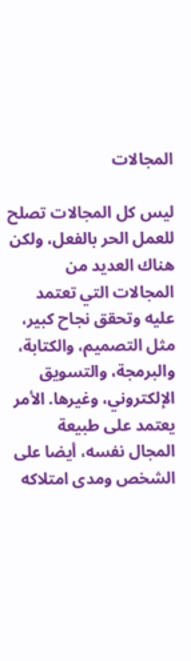المجالات

ليس كل المجالات تصلح للعمل الحر بالفعل، ولكن هناك العديد من المجالات التي تعتمد عليه وتحقق نجاح كبير، مثل التصميم، والكتابة، والبرمجة، والتسويق الإلكتروني، وغيرها. الأمر يعتمد على طبيعة المجال نفسه، أيضا على الشخص ومدى امتلاكه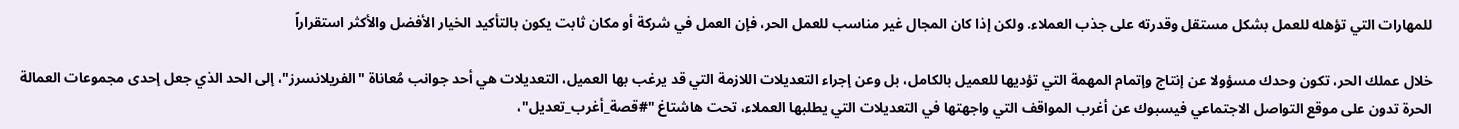للمهارات التي تؤهله للعمل بشكل مستقل وقدرته على جذب العملاء. ولكن إذا كان المجال غير مناسب للعمل الحر، فإن العمل في شركة أو مكان ثابت يكون بالتأكيد الخيار الأفضل والأكثر استقراراً

خلال عملك الحر، تكون وحدك مسؤولا عن إنتاج وإتمام المهمة التي تؤديها للعميل بالكامل، بل وعن إجراء التعديلات اللازمة التي قد يرغب بها العميل، التعديلات هي أحد جوانب مُعاناة "الفريلانسرز"، إلى الحد الذي جعل إحدى مجموعات العمالة الحرة تدون على موقع التواصل الاجتماعي فيسبوك عن أغرب المواقف التي واجهتها في التعديلات التي يطلبها العملاء، تحت هاشتاغ "#قصة_أغرب_تعديل"،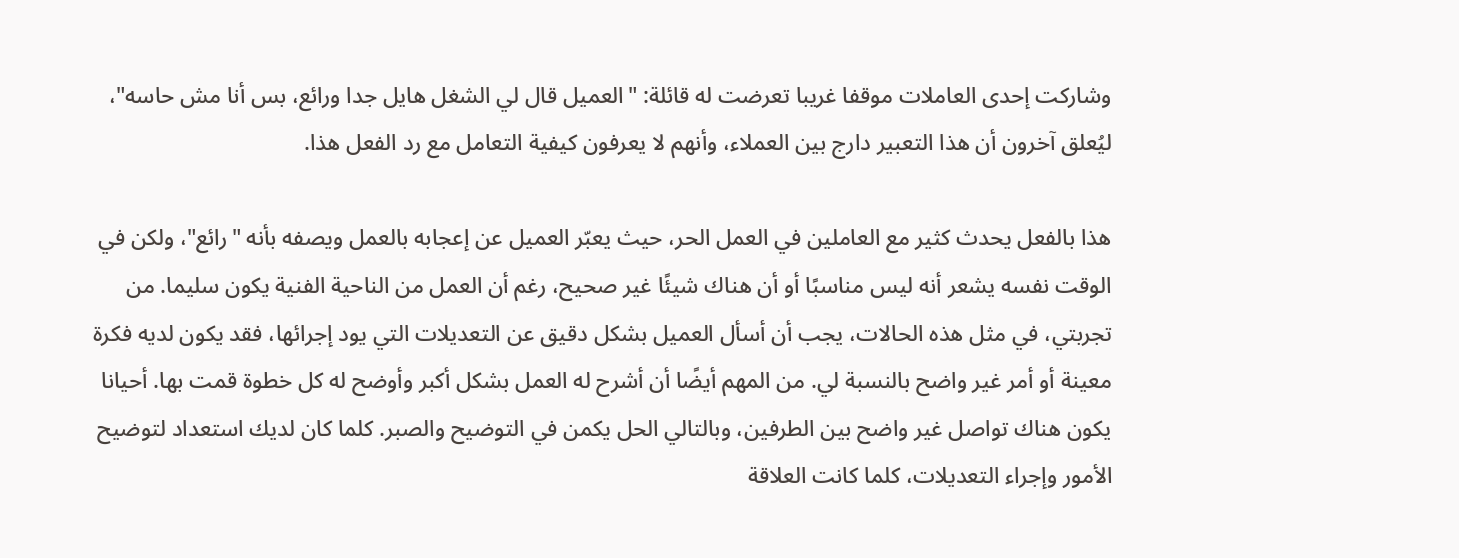وشاركت إحدى العاملات موقفا غريبا تعرضت له قائلة: "العميل قال لي الشغل هايل جدا ورائع، بس أنا مش حاسه"، ليُعلق آخرون أن هذا التعبير دارج بين العملاء، وأنهم لا يعرفون كيفية التعامل مع رد الفعل هذا.

هذا بالفعل يحدث كثير مع العاملين في العمل الحر، حيث يعبّر العميل عن إعجابه بالعمل ويصفه بأنه "رائع"، ولكن في الوقت نفسه يشعر أنه ليس مناسبًا أو أن هناك شيئًا غير صحيح، رغم أن العمل من الناحية الفنية يكون سليما. من تجربتي، في مثل هذه الحالات، يجب أن أسأل العميل بشكل دقيق عن التعديلات التي يود إجرائها، فقد يكون لديه فكرة معينة أو أمر غير واضح بالنسبة لي. من المهم أيضًا أن أشرح له العمل بشكل أكبر وأوضح له كل خطوة قمت بها. أحيانا يكون هناك تواصل غير واضح بين الطرفين، وبالتالي الحل يكمن في التوضيح والصبر. كلما كان لديك استعداد لتوضيح الأمور وإجراء التعديلات، كلما كانت العلاقة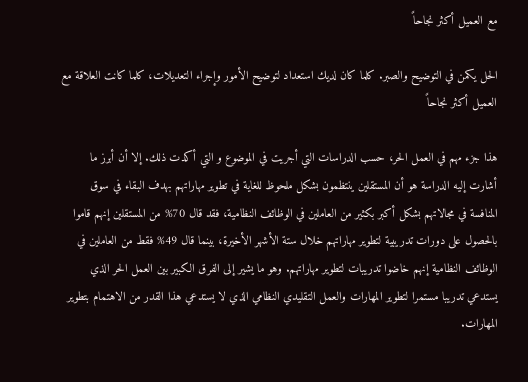مع العميل أكثر نجاحاً

الحل يكمن في التوضيح والصبر. كلما كان لديك استعداد لتوضيح الأمور وإجراء التعديلات، كلما كانت العلاقة مع العميل أكثر نجاحاً

هذا جزء مهم في العمل الحر، حسب الدراسات التي أجريت في الموضوع و التي أكدت ذلك. إلا أن أبرز ما أشارت إليه الدراسة هو أن المستقلين ينتظمون بشكل ملحوظ للغاية في تطوير مهاراتهم بهدف البقاء في سوق المنافسة في مجالاتهم بشكل أكبر بكثير من العاملين في الوظائف النظامية، فقد قال 70% من المستقلين إنهم قاموا بالحصول على دورات تدريبية لتطوير مهاراتهم خلال ستة الأشهر الأخيرة، بينما قال 49% فقط من العاملين في الوظائف النظامية إنهم خاضوا تدريبات لتطوير مهاراتهم. وهو ما يشير إلى الفرق الكبير بين العمل الحر الذي يستدعي تدريبا مستمرا لتطوير المهارات والعمل التقليدي النظامي الذي لا يستدعي هذا القدر من الاهتمام بتطوير المهارات.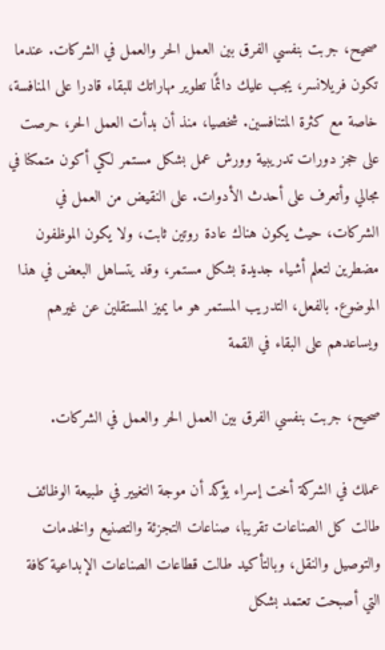صحيح، جربت بنفسي الفرق بين العمل الحر والعمل في الشركات. عندما تكون فريلانسر، يجب عليك دائمًا تطوير مهاراتك للبقاء قادرا على المنافسة، خاصة مع كثرة المتنافسين. شخصيا، منذ أن بدأت العمل الحر، حرصت على حجز دورات تدريبية وورش عمل بشكل مستمر لكي أكون متمكنا في مجالي وأتعرف على أحدث الأدوات. على النقيض من العمل في الشركات، حيث يكون هناك عادة روتين ثابت، ولا يكون الموظفون مضطرين لتعلم أشياء جديدة بشكل مستمر، وقد يتساهل البعض في هذا الموضوع. بالفعل، التدريب المستمر هو ما يميز المستقلين عن غيرهم ويساعدهم على البقاء في القمة

صحيح، جربت بنفسي الفرق بين العمل الحر والعمل في الشركات.

عملك في الشركة أخت إسراء يؤكد أن موجة التغيير في طبيعة الوظائف طالت كل الصناعات تقريبا، صناعات التجزئة والتصنيع والخدمات والتوصيل والنقل، وبالتأكيد طالت قطاعات الصناعات الإبداعية كافة التي أصبحت تعتمد بشكل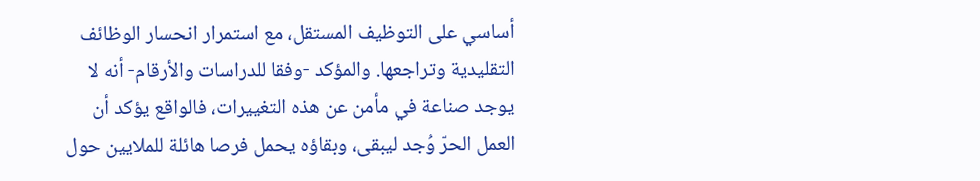أساسي على التوظيف المستقل، مع استمرار انحسار الوظائف التقليدية وتراجعها. والمؤكد -وفقا للدراسات والأرقام- أنه لا يوجد صناعة في مأمن عن هذه التغييرات، فالواقع يؤكد أن العمل الحرّ وُجد ليبقى، وبقاؤه يحمل فرصا هائلة للملايين حول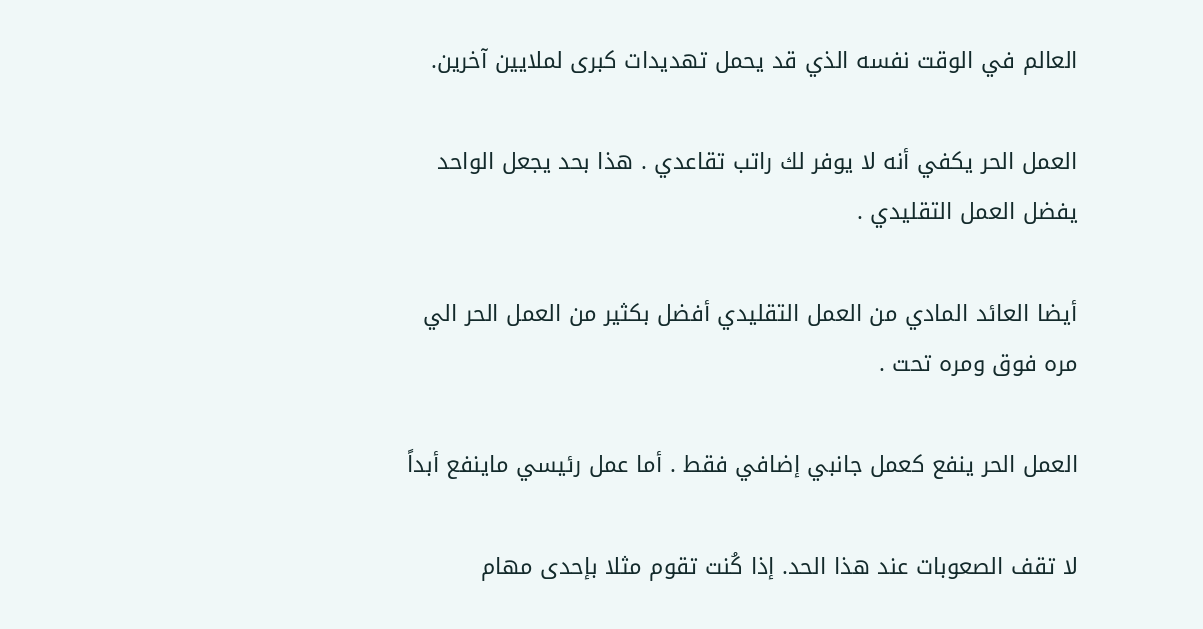العالم في الوقت نفسه الذي قد يحمل تهديدات كبرى لملايين آخرين.

العمل الحر يكفي أنه لا يوفر لك راتب تقاعدي . هذا بحد يجعل الواحد يفضل العمل التقليدي .

أيضا العائد المادي من العمل التقليدي أفضل بكثير من العمل الحر الي مره فوق ومره تحت .

العمل الحر ينفع كعمل جانبي إضافي فقط . أما عمل رئيسي ماينفع أبداً

لا تقف الصعوبات عند هذا الحد. إذا كُنت تقوم مثلا بإحدى مهام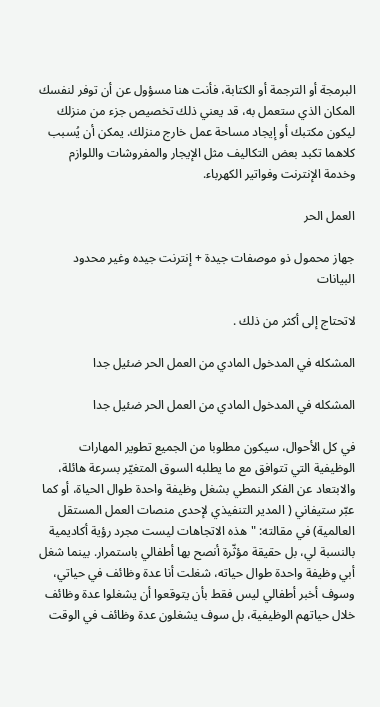البرمجة أو الترجمة أو الكتابة، فأنت هنا مسؤول عن أن توفر لنفسك المكان الذي ستعمل به، قد يعني ذلك تخصيص جزء من منزلك ليكون مكتبك أو إيجاد مساحة عمل خارج منزلك. يمكن أن يُسبب كلاهما تكبد بعض التكاليف مثل الإيجار والمفروشات واللوازم وخدمة الإنترنت وفواتير الكهرباء.

العمل الحر

جهاز محمول ذو موصفات جيدة + إنترنت جيده وغير محدود البيانات

لاتحتاج إلى أكثر من ذلك .

المشكله في المدخول المادي من العمل الحر ضئيل جدا

المشكله في المدخول المادي من العمل الحر ضئيل جدا

في كل الأحوال، سيكون مطلوبا من الجميع تطوير المهارات الوظيفية التي تتوافق مع ما يطلبه السوق المتغيّر بسرعة هائلة، والابتعاد عن الفكر النمطي بشغل وظيفة واحدة طوال الحياة، أو كما عبّر ستيفاني ( المدير التنفيذي لإحدى منصات العمل المستقل العالمية) في مقالته: "هذه الاتجاهات ليست مجرد رؤية أكاديمية بالنسبة لي، بل حقيقة مؤثّرة أنصح بها أطفالي باستمرار. بينما شغل أبي وظيفة واحدة طوال حياته، شغلت أنا عدة وظائف في حياتي، وسوف أخبر أطفالي ليس فقط بأن يتوقعوا أن يشغلوا عدة وظائف خلال حياتهم الوظيفية، بل سوف يشغلون عدة وظائف في الوقت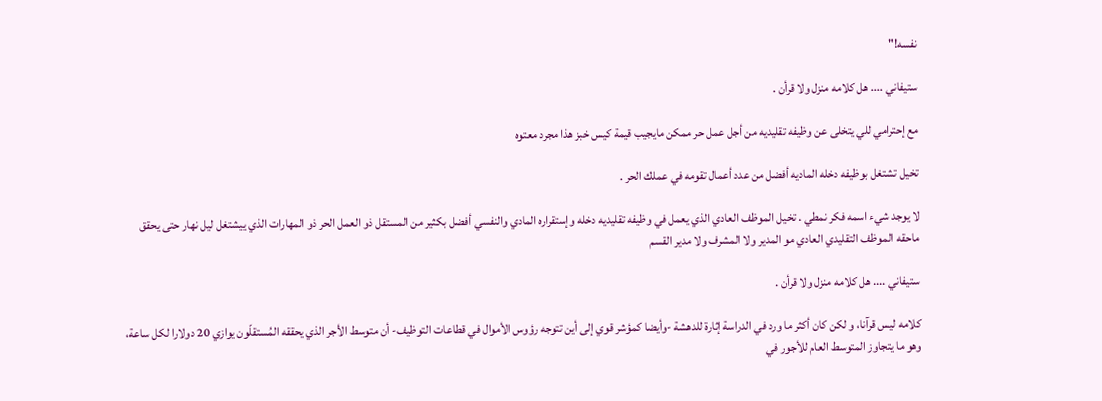نفسه!"

ستيفاني .... هل كلامه منزل ولا قرأن .

مع إحترامي للي يتخلى عن وظيفه تقليديه من أجل عمل حر ممكن مايجيب قيمة كيس خبز هذا مجرد معتوه

تخيل تشتغل بوظيفه دخله الماديه أفضل من عدد أعمال تقومه في عملك الحر .

لا يوجد شيء اسمه فكر نمطي . تخيل الموظف العادي الذي يعمل في وظيفه تقليديه دخله وإستقراره المادي والنفسي أفضل بكثير من المستقل ذو العمل الحر ذو المهارات الذي ييشتغل ليل نهار حتى يحقق ماحقه الموظف التقليدي العادي مو المدير ولا المشرف ولا مدير القسم

ستيفاني .... هل كلامه منزل ولا قرأن .

كلامه ليس قرآنا، و لكن كان أكثر ما ورد في الدراسة إثارة للدهشة -وأيضا كمؤشر قوي إلى أين تتوجه رؤوس الأموال في قطاعات التوظيف- أن متوسط الأجر الذي يحققه المُستقلّون يوازي 20 دولارا لكل ساعة، وهو ما يتجاوز المتوسط العام للأجور في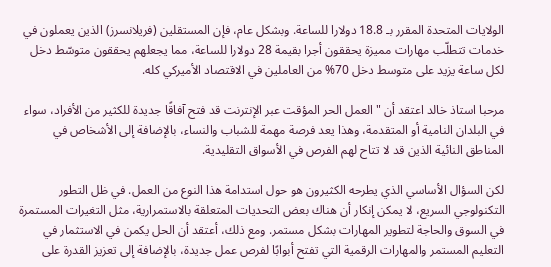الولايات المتحدة المقرر بـ 18.8 دولارا للساعة. وبشكل عام، فإن المستقلين (فريلانسرز) الذين يعملون في خدمات تتطلّب مهارات مميزة يحققون أجرا بقيمة 28 دولارا للساعة، مما يجعلهم يحققون متوسّط دخل لكل ساعة يزيد على متوسط دخل 70% من العاملين في الاقتصاد الأميركي كله.

مرحبا استاذ خالد اعتقد أن "العمل الحر المؤقت عبر الإنترنت قد فتح آفاقًا جديدة للكثير من الأفراد، سواء في البلدان النامية أو المتقدمة، وهذا يعد فرصة مهمة للشباب والنساء، بالإضافة إلى الأشخاص في المناطق النائية الذين قد لا تتاح لهم الفرص في الأسواق التقليدية.

لكن السؤال الأساسي الذي يطرحه الكثيرون هو حول استدامة هذا النوع من العمل. في ظل التطور التكنولوجي السريع، لا يمكن إنكار أن هناك بعض التحديات المتعلقة بالاستمرارية، مثل التغيرات المستمرة في السوق والحاجة لتطوير المهارات بشكل مستمر. ومع ذلك، أعتقد أن الحل يكمن في الاستثمار في التعليم المستمر والمهارات الرقمية التي تفتح أبوابًا لفرص عمل جديدة، بالإضافة إلى تعزيز القدرة على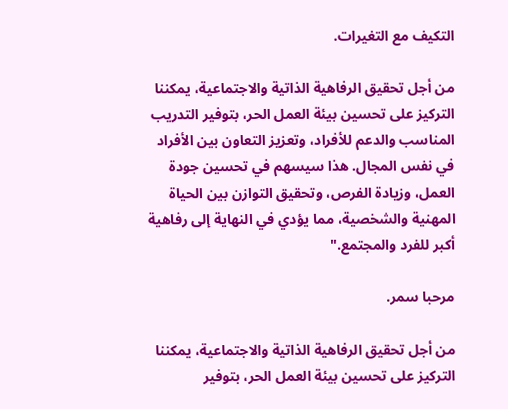التكيف مع التغيرات.

من أجل تحقيق الرفاهية الذاتية والاجتماعية، يمكننا التركيز على تحسين بيئة العمل الحر، بتوفير التدريب المناسب والدعم للأفراد، وتعزيز التعاون بين الأفراد في نفس المجال. هذا سيسهم في تحسين جودة العمل، وزيادة الفرص، وتحقيق التوازن بين الحياة المهنية والشخصية، مما يؤدي في النهاية إلى رفاهية أكبر للفرد والمجتمع."

مرحبا سمر.

من أجل تحقيق الرفاهية الذاتية والاجتماعية، يمكننا التركيز على تحسين بيئة العمل الحر، بتوفير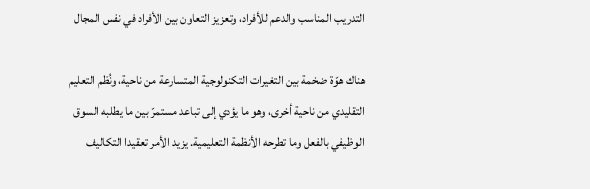التدريب المناسب والدعم للأفراد، وتعزيز التعاون بين الأفراد في نفس المجال

هناك هوّة ضخمة بين التغيرات التكنولوجية المتسارعة من ناحية، ونُظم التعليم التقليدي من ناحية أخرى، وهو ما يؤدي إلى تباعد مستمرّ بين ما يطلبه السوق الوظيفي بالفعل وما تطرحه الأنظمة التعليمية. يزيد الأمر تعقيدا التكاليف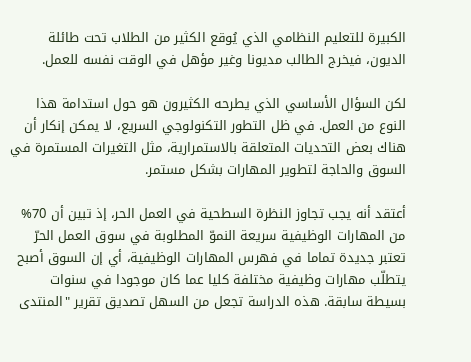الكبيرة للتعليم النظامي الذي يُوقع الكثير من الطلاب تحت طائلة الديون، فيخرج الطالب مديونا وغير مؤهل في الوقت نفسه للعمل.

لكن السؤال الأساسي الذي يطرحه الكثيرون هو حول استدامة هذا النوع من العمل. في ظل التطور التكنولوجي السريع، لا يمكن إنكار أن هناك بعض التحديات المتعلقة بالاستمرارية، مثل التغيرات المستمرة في السوق والحاجة لتطوير المهارات بشكل مستمر.

أعتقد أنه يجب تجاوز النظرة السطحية في العمل الحر، إذ تبين أن 70% من المهارات الوظيفية سريعة النموّ المطلوبة في سوق العمل الحرّ تعتبر جديدة تماما في فهرس المهارات الوظيفية، أي إن السوق أصبح يتطلّب مهارات وظيفية مختلفة كليا عما كان موجودا في سنوات بسيطة سابقة. هذه الدراسة تجعل من السهل تصديق تقرير "المنتدى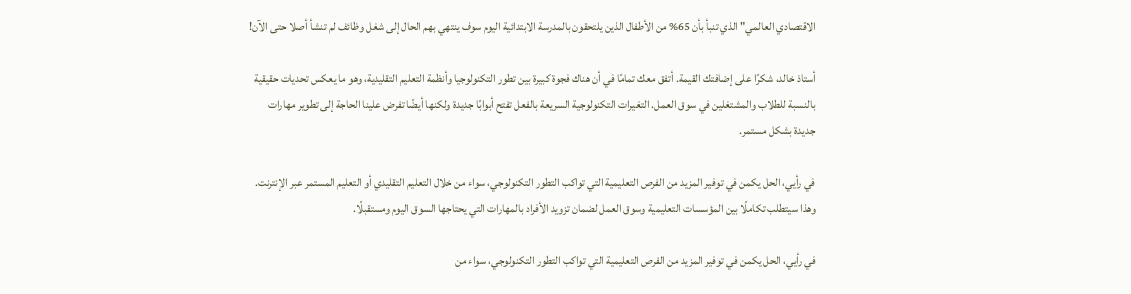الاقتصادي العالمي" الذي تنبأ بأن 65% من الأطفال الذين يلتحقون بالمدرسة الابتدائية اليوم سوف ينتهي بهم الحال إلى شغل وظائف لم تنشأ أصلا حتى الآن!

أستاذ خالد، شكرًا على إضافتك القيمة. أتفق معك تمامًا في أن هناك فجوة كبيرة بين تطور التكنولوجيا وأنظمة التعليم التقليدية، وهو ما يعكس تحديات حقيقية بالنسبة للطلاب والمشتغلين في سوق العمل. التغيرات التكنولوجية السريعة بالفعل تفتح أبوابًا جديدة ولكنها أيضًا تفرض علينا الحاجة إلى تطوير مهارات جديدة بشكل مستمر.

في رأيي، الحل يكمن في توفير المزيد من الفرص التعليمية التي تواكب التطور التكنولوجي، سواء من خلال التعليم التقليدي أو التعليم المستمر عبر الإنترنت. وهذا سيتطلب تكاملًا بين المؤسسات التعليمية وسوق العمل لضمان تزويد الأفراد بالمهارات التي يحتاجها السوق اليوم ومستقبلًا.

في رأيي، الحل يكمن في توفير المزيد من الفرص التعليمية التي تواكب التطور التكنولوجي، سواء من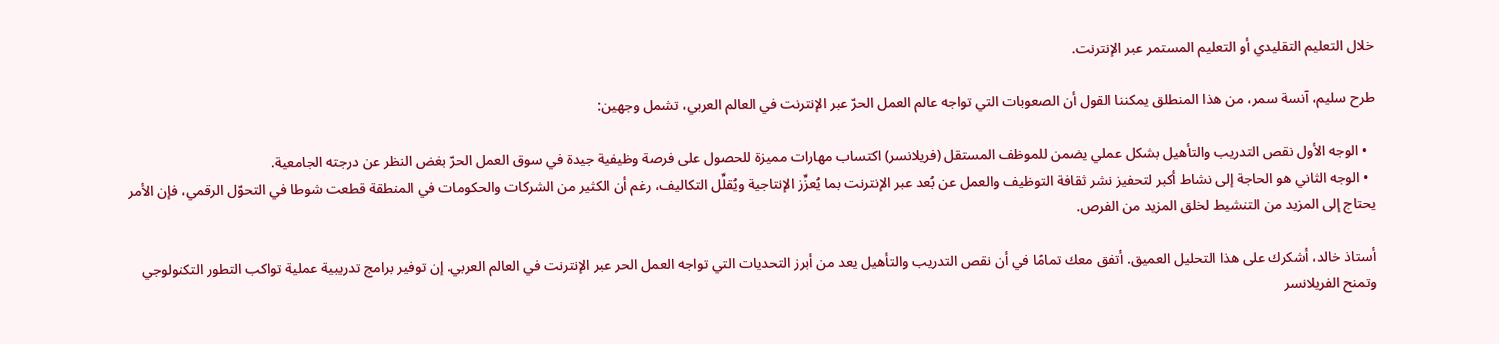خلال التعليم التقليدي أو التعليم المستمر عبر الإنترنت.

طرح سليم، آنسة سمر، من هذا المنطلق يمكننا القول أن الصعوبات التي تواجه عالم العمل الحرّ عبر الإنترنت في العالم العربي، تشمل وجهين:

  • الوجه الأول نقص التدريب والتأهيل بشكل عملي يضمن للموظف المستقل (فريلانسر) اكتساب مهارات مميزة للحصول على فرصة وظيفية جيدة في سوق العمل الحرّ بغض النظر عن درجته الجامعية.
  • الوجه الثاني هو الحاجة إلى نشاط أكبر لتحفيز نشر ثقافة التوظيف والعمل عن بُعد عبر الإنترنت بما يُعزِّز الإنتاجية ويُقلِّل التكاليف، رغم أن الكثير من الشركات والحكومات في المنطقة قطعت شوطا في التحوّل الرقمي، فإن الأمر يحتاج إلى المزيد من التنشيط لخلق المزيد من الفرص.

أستاذ خالد، أشكرك على هذا التحليل العميق. أتفق معك تمامًا في أن نقص التدريب والتأهيل يعد من أبرز التحديات التي تواجه العمل الحر عبر الإنترنت في العالم العربي. إن توفير برامج تدريبية عملية تواكب التطور التكنولوجي وتمنح الفريلانسر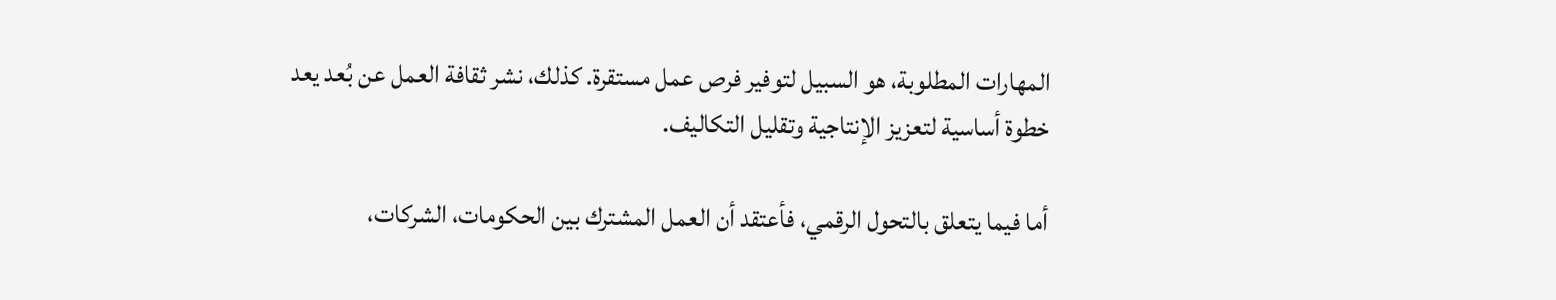المهارات المطلوبة، هو السبيل لتوفير فرص عمل مستقرة. كذلك، نشر ثقافة العمل عن بُعد يعد خطوة أساسية لتعزيز الإنتاجية وتقليل التكاليف.

أما فيما يتعلق بالتحول الرقمي، فأعتقد أن العمل المشترك بين الحكومات، الشركات،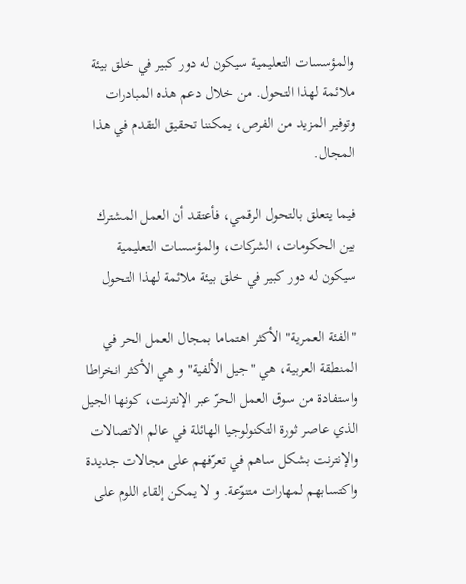والمؤسسات التعليمية سيكون له دور كبير في خلق بيئة ملائمة لهذا التحول. من خلال دعم هذه المبادرات وتوفير المزيد من الفرص، يمكننا تحقيق التقدم في هذا المجال.

فيما يتعلق بالتحول الرقمي، فأعتقد أن العمل المشترك بين الحكومات، الشركات، والمؤسسات التعليمية سيكون له دور كبير في خلق بيئة ملائمة لهذا التحول

"الفئة العمرية" الأكثر اهتماما بمجال العمل الحر في المنطقة العربية، هي "جيل الألفية" و هي الأكثر انخراطا واستفادة من سوق العمل الحرّ عبر الإنترنت، كونها الجيل الذي عاصر ثورة التكنولوجيا الهائلة في عالم الاتصالات والإنترنت بشكل ساهم في تعرّفهم على مجالات جديدة واكتسابهم لمهارات متنوّعة. و لا يمكن إلقاء اللوم على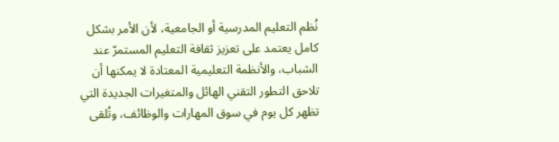نُظم التعليم المدرسية أو الجامعية، لأن الأمر بشكل كامل يعتمد على تعزيز ثقافة التعليم المستمرّ عند الشباب، والأنظمة التعليمية المعتادة لا يمكنها أن تلاحق التطور التقني الهائل والمتغيرات الجديدة التي تظهر كل يوم في سوق المهارات والوظائف، وتُلقى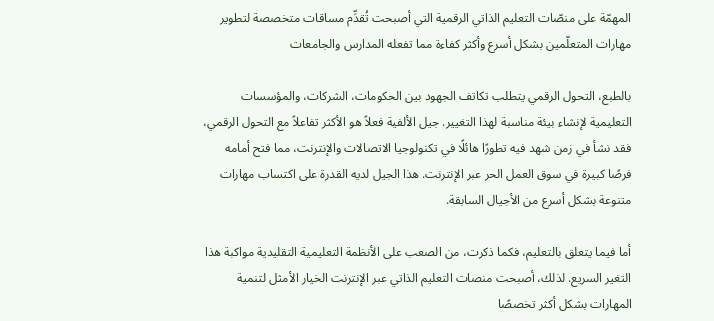المهمّة على منصّات التعليم الذاتي الرقمية التي أصبحت تُقدِّم مساقات متخصصة لتطوير مهارات المتعلّمين بشكل أسرع وأكثر كفاءة مما تفعله المدارس والجامعات

بالطبع، التحول الرقمي يتطلب تكاتف الجهود بين الحكومات، الشركات، والمؤسسات التعليمية لإنشاء بيئة مناسبة لهذا التغيير. جيل الألفية فعلاً هو الأكثر تفاعلاً مع التحول الرقمي، فقد نشأ في زمن شهد فيه تطورًا هائلًا في تكنولوجيا الاتصالات والإنترنت، مما فتح أمامه فرصًا كبيرة في سوق العمل الحر عبر الإنترنت. هذا الجيل لديه القدرة على اكتساب مهارات متنوعة بشكل أسرع من الأجيال السابقة.

أما فيما يتعلق بالتعليم، فكما ذكرت، من الصعب على الأنظمة التعليمية التقليدية مواكبة هذا التغير السريع. لذلك، أصبحت منصات التعليم الذاتي عبر الإنترنت الخيار الأمثل لتنمية المهارات بشكل أكثر تخصصًا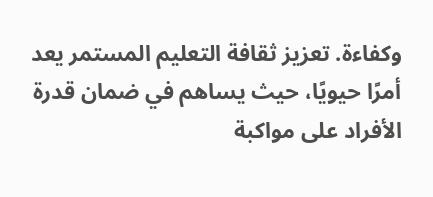وكفاءة. تعزيز ثقافة التعليم المستمر يعد أمرًا حيويًا، حيث يساهم في ضمان قدرة الأفراد على مواكبة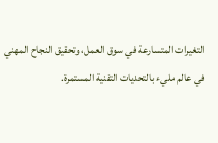التغيرات المتسارعة في سوق العمل، وتحقيق النجاح المهني في عالم مليء بالتحديات التقنية المستمرة.